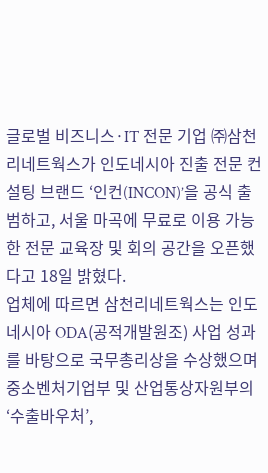글로벌 비즈니스·IT 전문 기업 ㈜삼천리네트웍스가 인도네시아 진출 전문 컨설팅 브랜드 ‘인컨(INCON)’을 공식 출범하고, 서울 마곡에 무료로 이용 가능한 전문 교육장 및 회의 공간을 오픈했다고 18일 밝혔다.
업체에 따르면 삼천리네트웍스는 인도네시아 ODA(공적개발원조) 사업 성과를 바탕으로 국무총리상을 수상했으며 중소벤처기업부 및 산업통상자원부의 ‘수출바우처’,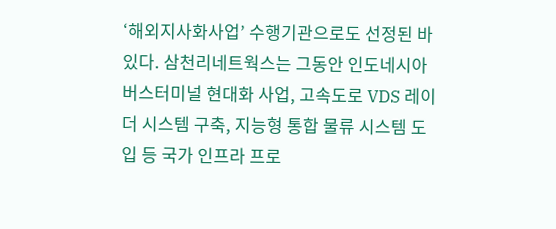‘해외지사화사업’ 수행기관으로도 선정된 바 있다. 삼천리네트웍스는 그동안 인도네시아 버스터미널 현대화 사업, 고속도로 VDS 레이더 시스템 구축, 지능형 통합 물류 시스템 도입 등 국가 인프라 프로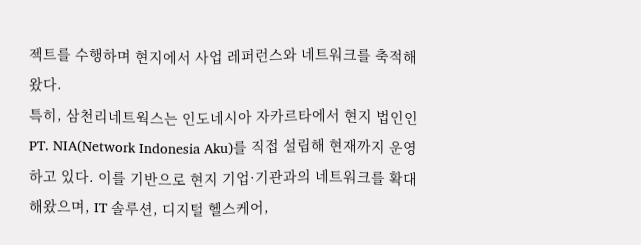젝트를 수행하며 현지에서 사업 레퍼런스와 네트워크를 축적해왔다.
특히, 삼천리네트웍스는 인도네시아 자카르타에서 현지 법인인 PT. NIA(Network Indonesia Aku)를 직접 설립해 현재까지 운영하고 있다. 이를 기반으로 현지 기업·기관과의 네트워크를 확대해왔으며, IT 솔루션, 디지털 헬스케어,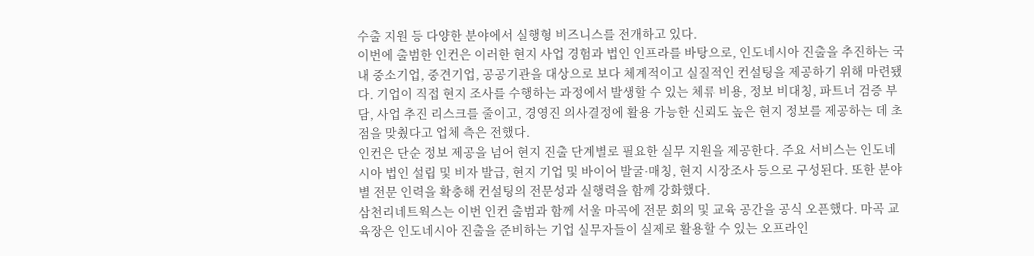수출 지원 등 다양한 분야에서 실행형 비즈니스를 전개하고 있다.
이번에 출범한 인컨은 이러한 현지 사업 경험과 법인 인프라를 바탕으로, 인도네시아 진출을 추진하는 국내 중소기업, 중견기업, 공공기관을 대상으로 보다 체계적이고 실질적인 컨설팅을 제공하기 위해 마련됐다. 기업이 직접 현지 조사를 수행하는 과정에서 발생할 수 있는 체류 비용, 정보 비대칭, 파트너 검증 부담, 사업 추진 리스크를 줄이고, 경영진 의사결정에 활용 가능한 신뢰도 높은 현지 정보를 제공하는 데 초점을 맞췄다고 업체 측은 전했다.
인컨은 단순 정보 제공을 넘어 현지 진출 단계별로 필요한 실무 지원을 제공한다. 주요 서비스는 인도네시아 법인 설립 및 비자 발급, 현지 기업 및 바이어 발굴·매칭, 현지 시장조사 등으로 구성된다. 또한 분야별 전문 인력을 확충해 컨설팅의 전문성과 실행력을 함께 강화했다.
삼천리네트웍스는 이번 인컨 출범과 함께 서울 마곡에 전문 회의 및 교육 공간을 공식 오픈했다. 마곡 교육장은 인도네시아 진출을 준비하는 기업 실무자들이 실제로 활용할 수 있는 오프라인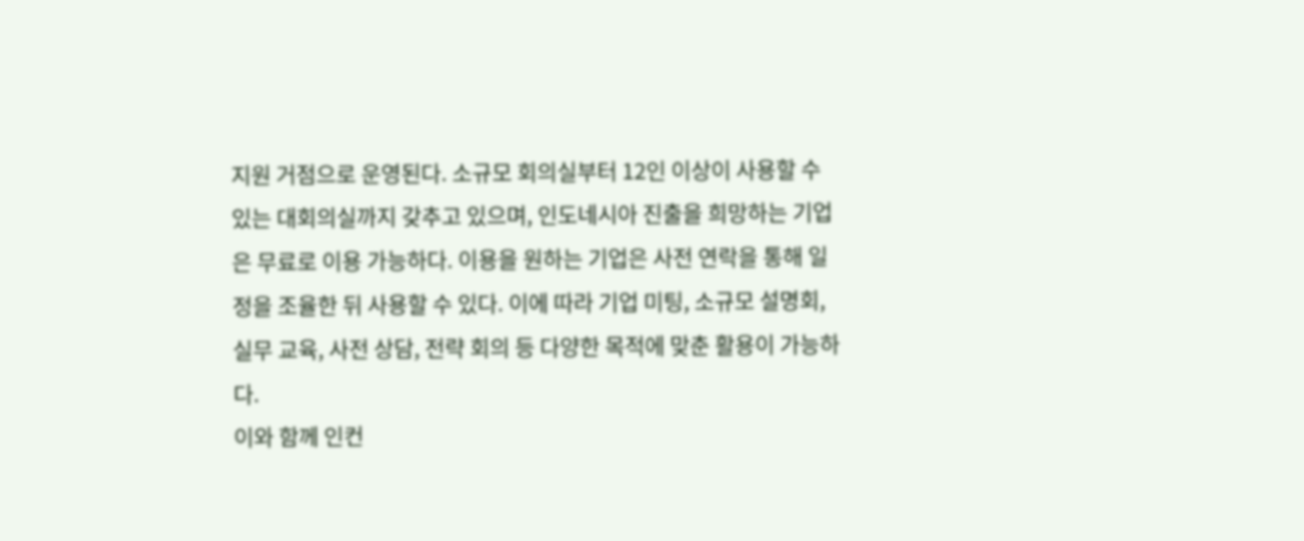지원 거점으로 운영된다. 소규모 회의실부터 12인 이상이 사용할 수 있는 대회의실까지 갖추고 있으며, 인도네시아 진출을 희망하는 기업은 무료로 이용 가능하다. 이용을 원하는 기업은 사전 연락을 통해 일정을 조율한 뒤 사용할 수 있다. 이에 따라 기업 미팅, 소규모 설명회, 실무 교육, 사전 상담, 전략 회의 등 다양한 목적에 맞춘 활용이 가능하다.
이와 함께 인컨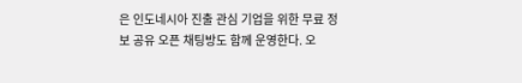은 인도네시아 진출 관심 기업을 위한 무료 정보 공유 오픈 채팅방도 함께 운영한다. 오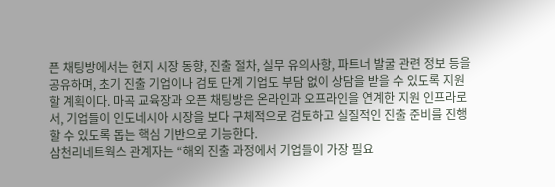픈 채팅방에서는 현지 시장 동향, 진출 절차, 실무 유의사항, 파트너 발굴 관련 정보 등을 공유하며, 초기 진출 기업이나 검토 단계 기업도 부담 없이 상담을 받을 수 있도록 지원할 계획이다. 마곡 교육장과 오픈 채팅방은 온라인과 오프라인을 연계한 지원 인프라로서, 기업들이 인도네시아 시장을 보다 구체적으로 검토하고 실질적인 진출 준비를 진행할 수 있도록 돕는 핵심 기반으로 기능한다.
삼천리네트웍스 관계자는 “해외 진출 과정에서 기업들이 가장 필요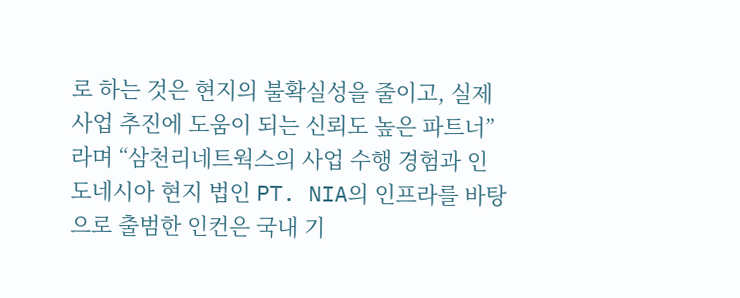로 하는 것은 현지의 불확실성을 줄이고, 실제 사업 추진에 도움이 되는 신뢰도 높은 파트너”라며 “삼천리네트웍스의 사업 수행 경험과 인도네시아 현지 법인 PT. NIA의 인프라를 바탕으로 출범한 인컨은 국내 기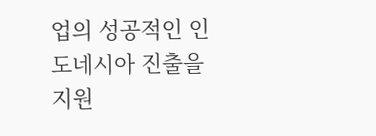업의 성공적인 인도네시아 진출을 지원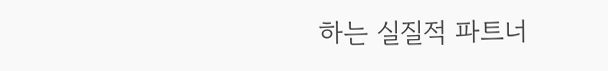하는 실질적 파트너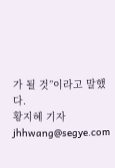가 될 것”이라고 말했다.
황지혜 기자 jhhwang@segye.com